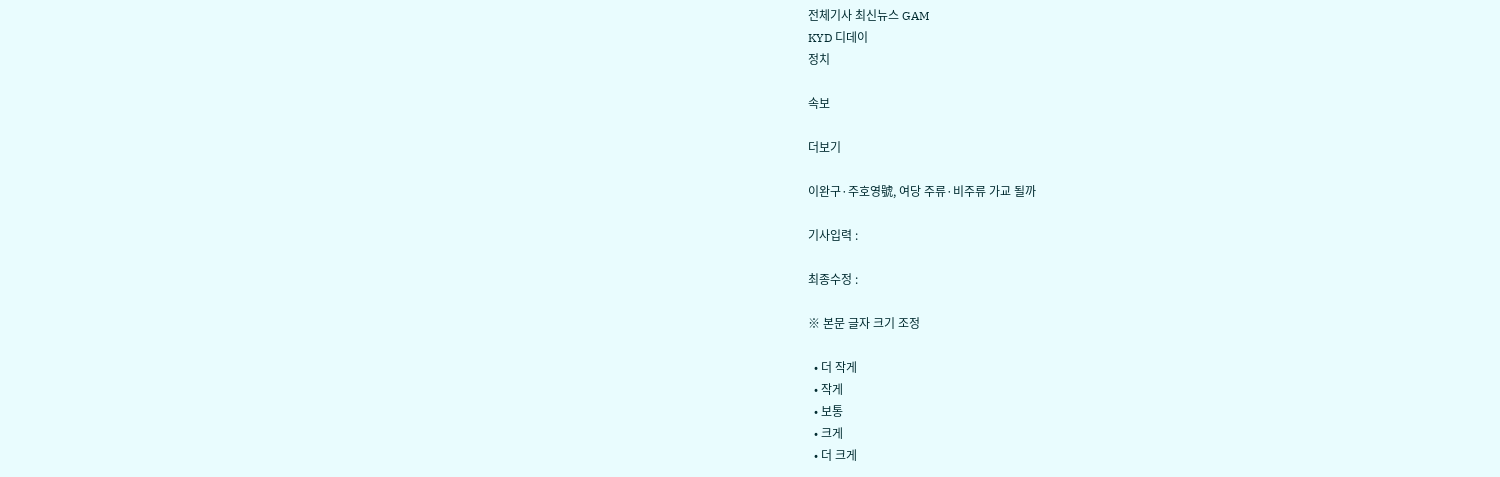전체기사 최신뉴스 GAM
KYD 디데이
정치

속보

더보기

이완구·주호영號, 여당 주류·비주류 가교 될까

기사입력 :

최종수정 :

※ 본문 글자 크기 조정

  • 더 작게
  • 작게
  • 보통
  • 크게
  • 더 크게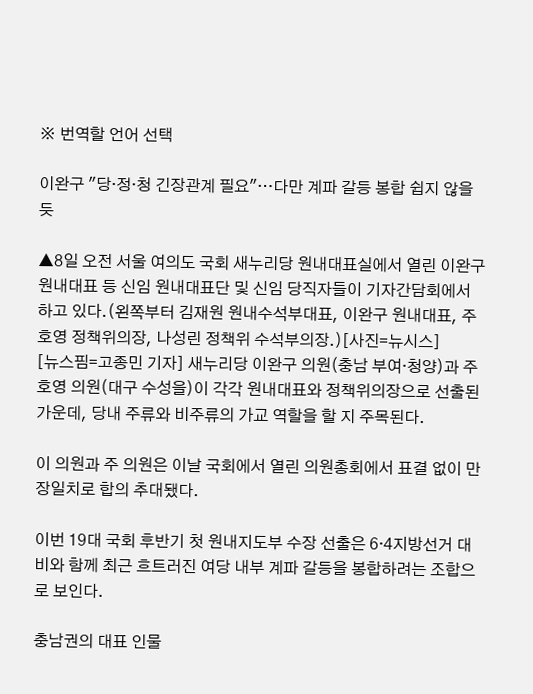※ 번역할 언어 선택

이완구 "당·정·청 긴장관계 필요"…다만 계파 갈등 봉합 쉽지 않을 듯

▲8일 오전 서울 여의도 국회 새누리당 원내대표실에서 열린 이완구 원내대표 등 신임 원내대표단 및 신임 당직자들이 기자간담회에서 하고 있다.(왼쪽부터 김재원 원내수석부대표, 이완구 원내대표, 주호영 정책위의장, 나성린 정책위 수석부의장.)[사진=뉴시스]
[뉴스핌=고종민 기자] 새누리당 이완구 의원(충남 부여·청양)과 주호영 의원(대구 수성을)이 각각 원내대표와 정책위의장으로 선출된 가운데, 당내 주류와 비주류의 가교 역할을 할 지 주목된다.

이 의원과 주 의원은 이날 국회에서 열린 의원총회에서 표결 없이 만장일치로 합의 추대됐다.

이번 19대 국회 후반기 첫 원내지도부 수장 선출은 6·4지방선거 대비와 함께 최근 흐트러진 여당 내부 계파 갈등을 봉합하려는 조합으로 보인다.

충남권의 대표 인물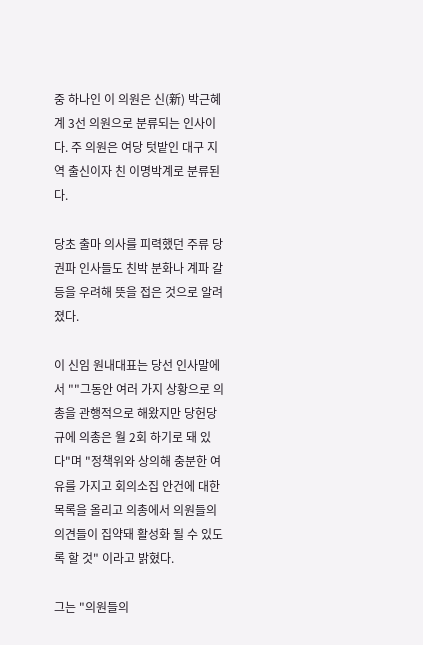중 하나인 이 의원은 신(新) 박근혜계 3선 의원으로 분류되는 인사이다. 주 의원은 여당 텃밭인 대구 지역 출신이자 친 이명박계로 분류된다.

당초 출마 의사를 피력했던 주류 당권파 인사들도 친박 분화나 계파 갈등을 우려해 뜻을 접은 것으로 알려졌다.

이 신임 원내대표는 당선 인사말에서 ""그동안 여러 가지 상황으로 의총을 관행적으로 해왔지만 당헌당규에 의총은 월 2회 하기로 돼 있다"며 "정책위와 상의해 충분한 여유를 가지고 회의소집 안건에 대한 목록을 올리고 의총에서 의원들의 의견들이 집약돼 활성화 될 수 있도록 할 것" 이라고 밝혔다.

그는 "의원들의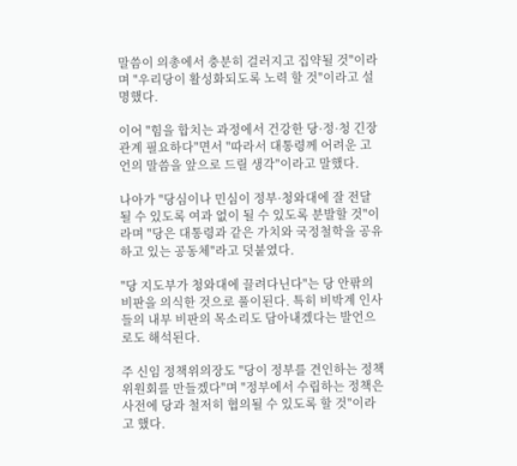말씀이 의총에서 충분히 걸러지고 집약될 것"이라며 "우리당이 활성화되도록 노력 할 것"이라고 설명했다.

이어 "힘을 합치는 과정에서 건강한 당·정·청 긴장관계 필요하다"면서 "따라서 대통령께 어려운 고언의 말씀을 앞으로 드릴 생각"이라고 말했다.

나아가 "당심이나 민심이 정부·청와대에 잘 전달 될 수 있도록 여과 없이 될 수 있도록 분발할 것"이라며 "당은 대통령과 같은 가치와 국정철학을 공유하고 있는 공동체"라고 덧붙였다.

"당 지도부가 청와대에 끌려다닌다"는 당 안팎의 비판을 의식한 것으로 풀이된다. 특히 비박계 인사들의 내부 비판의 목소리도 담아내겠다는 발언으로도 해석된다.

주 신임 정책위의장도 "당이 정부를 견인하는 정책위원회를 만들겠다"며 "정부에서 수립하는 정책은 사전에 당과 철저히 협의될 수 있도록 할 것"이라고 했다.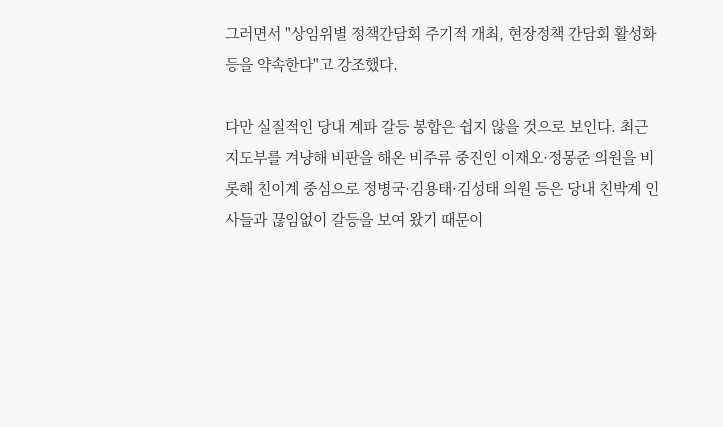그러면서 "상임위별 정책간담회 주기적 개최, 현장정책 간담회 활성화 등을 약속한다"고 강조했다.

다만 실질적인 당내 계파 갈등 봉합은 쉽지 않을 것으로 보인다. 최근 지도부를 겨냥해 비판을 해온 비주류 중진인 이재오·정몽준 의원을 비롯해 친이계 중심으로 정병국·김용태·김성태 의원 등은 당내 친박계 인사들과 끊임없이 갈등을 보여 왔기 때문이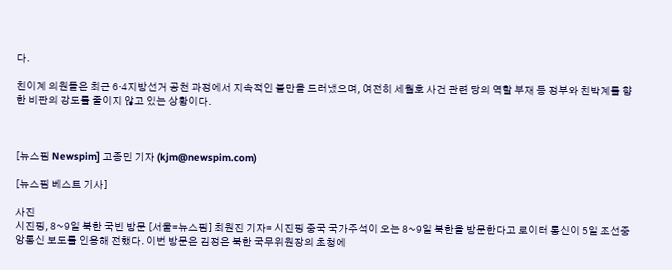다.

친이계 의원들은 최근 6·4지방선거 공천 과정에서 지속적인 불만을 드러냈으며, 여전히 세월호 사건 관련 당의 역할 부재 등 정부와 친박계를 향한 비판의 강도를 줄이지 않고 있는 상황이다.



[뉴스핌 Newspim] 고종민 기자 (kjm@newspim.com)

[뉴스핌 베스트 기사]

사진
시진핑, 8~9일 북한 국빈 방문 [서울=뉴스핌] 최원진 기자= 시진핑 중국 국가주석이 오는 8~9일 북한을 방문한다고 로이터 통신이 5일 조선중앙통신 보도를 인용해 전했다. 이번 방문은 김정은 북한 국무위원장의 초청에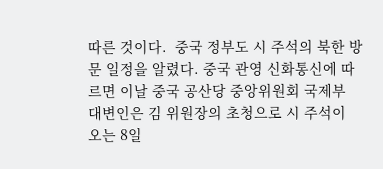따른 것이다.  중국 정부도 시 주석의 북한 방문 일정을 알렸다. 중국 관영 신화통신에 따르면 이날 중국 공산당 중앙위원회 국제부 대변인은 김 위원장의 초청으로 시 주석이 오는 8일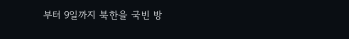부터 9일까지 북한을 국빈 방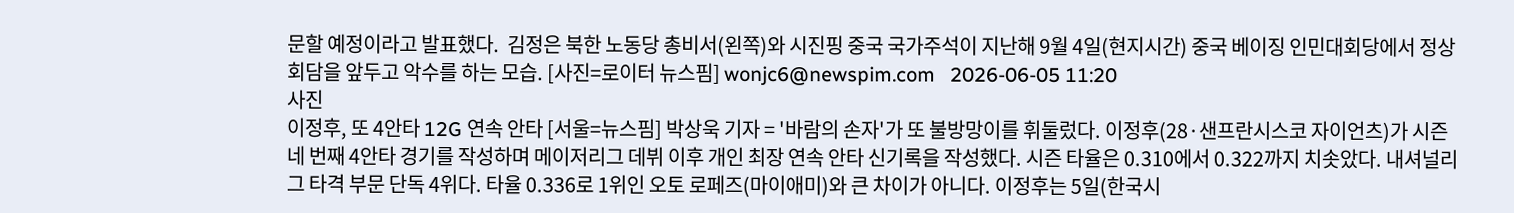문할 예정이라고 발표했다.  김정은 북한 노동당 총비서(왼쪽)와 시진핑 중국 국가주석이 지난해 9월 4일(현지시간) 중국 베이징 인민대회당에서 정상회담을 앞두고 악수를 하는 모습. [사진=로이터 뉴스핌] wonjc6@newspim.com   2026-06-05 11:20
사진
이정후, 또 4안타 12G 연속 안타 [서울=뉴스핌] 박상욱 기자 = '바람의 손자'가 또 불방망이를 휘둘렀다. 이정후(28·샌프란시스코 자이언츠)가 시즌 네 번째 4안타 경기를 작성하며 메이저리그 데뷔 이후 개인 최장 연속 안타 신기록을 작성했다. 시즌 타율은 0.310에서 0.322까지 치솟았다. 내셔널리그 타격 부문 단독 4위다. 타율 0.336로 1위인 오토 로페즈(마이애미)와 큰 차이가 아니다. 이정후는 5일(한국시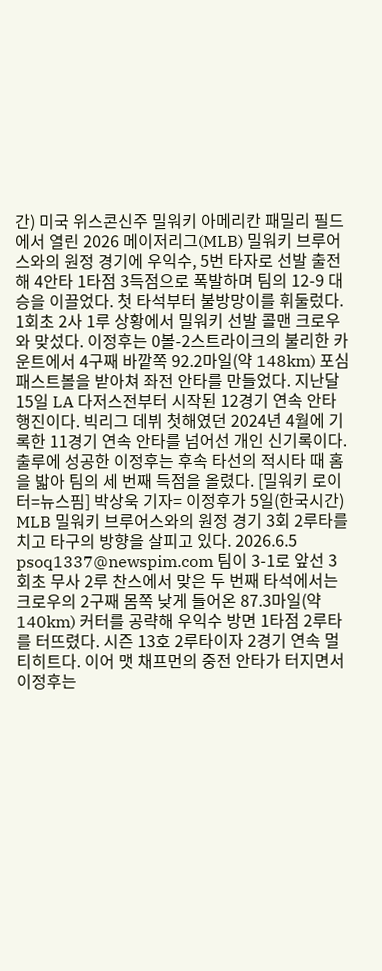간) 미국 위스콘신주 밀워키 아메리칸 패밀리 필드에서 열린 2026 메이저리그(MLB) 밀워키 브루어스와의 원정 경기에 우익수, 5번 타자로 선발 출전해 4안타 1타점 3득점으로 폭발하며 팀의 12-9 대승을 이끌었다. 첫 타석부터 불방망이를 휘둘렀다. 1회초 2사 1루 상황에서 밀워키 선발 콜맨 크로우와 맞섰다. 이정후는 0볼-2스트라이크의 불리한 카운트에서 4구째 바깥쪽 92.2마일(약 148km) 포심 패스트볼을 받아쳐 좌전 안타를 만들었다. 지난달 15일 LA 다저스전부터 시작된 12경기 연속 안타 행진이다. 빅리그 데뷔 첫해였던 2024년 4월에 기록한 11경기 연속 안타를 넘어선 개인 신기록이다. 출루에 성공한 이정후는 후속 타선의 적시타 때 홈을 밟아 팀의 세 번째 득점을 올렸다. [밀워키 로이터=뉴스핌] 박상욱 기자= 이정후가 5일(한국시간) MLB 밀워키 브루어스와의 원정 경기 3회 2루타를 치고 타구의 방향을 살피고 있다. 2026.6.5 psoq1337@newspim.com 팀이 3-1로 앞선 3회초 무사 2루 찬스에서 맞은 두 번째 타석에서는 크로우의 2구째 몸쪽 낮게 들어온 87.3마일(약 140km) 커터를 공략해 우익수 방면 1타점 2루타를 터뜨렸다. 시즌 13호 2루타이자 2경기 연속 멀티히트다. 이어 맷 채프먼의 중전 안타가 터지면서 이정후는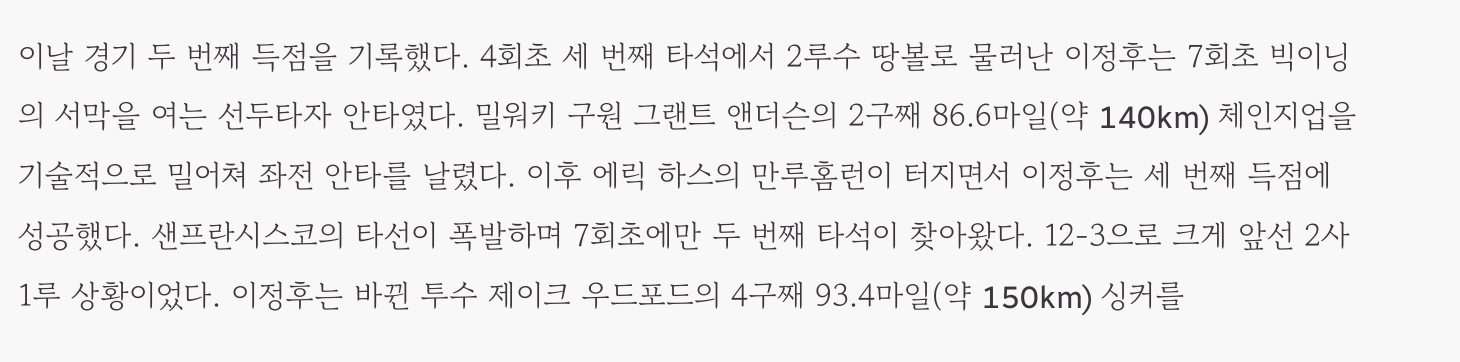이날 경기 두 번째 득점을 기록했다. 4회초 세 번째 타석에서 2루수 땅볼로 물러난 이정후는 7회초 빅이닝의 서막을 여는 선두타자 안타였다. 밀워키 구원 그랜트 앤더슨의 2구째 86.6마일(약 140km) 체인지업을 기술적으로 밀어쳐 좌전 안타를 날렸다. 이후 에릭 하스의 만루홈런이 터지면서 이정후는 세 번째 득점에 성공했다. 샌프란시스코의 타선이 폭발하며 7회초에만 두 번째 타석이 찾아왔다. 12-3으로 크게 앞선 2사 1루 상황이었다. 이정후는 바뀐 투수 제이크 우드포드의 4구째 93.4마일(약 150km) 싱커를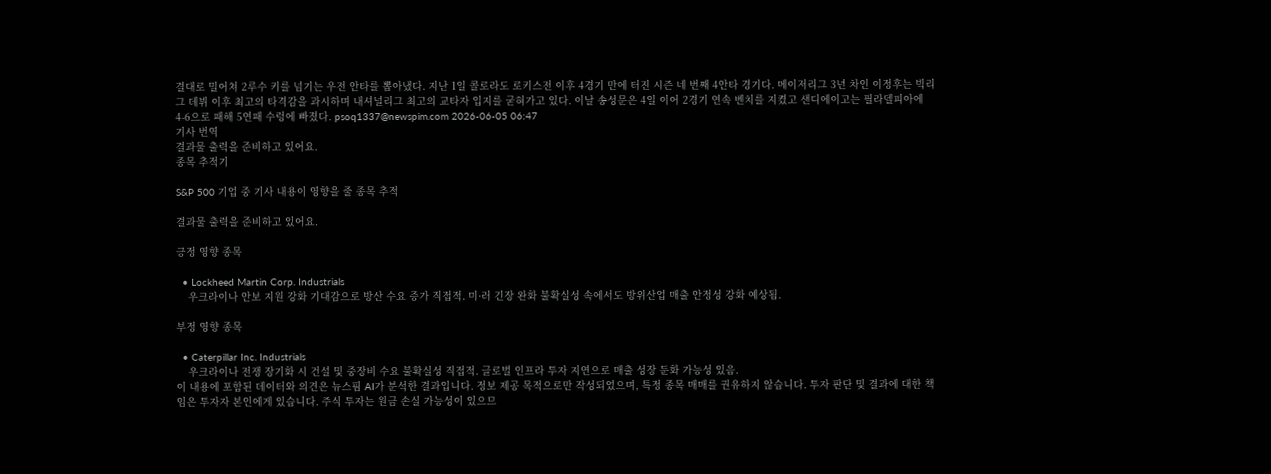결대로 밀어쳐 2루수 키를 넘기는 우전 안타를 뽑아냈다. 지난 1일 콜로라도 로키스전 이후 4경기 만에 터진 시즌 네 번째 4안타 경기다. 메이저리그 3년 차인 이정후는 빅리그 데뷔 이후 최고의 타격감을 과시하며 내셔널리그 최고의 교타자 입지를 굳혀가고 있다. 이날 송성문은 4일 이어 2경기 연속 벤치를 지켰고 샌디에이고는 필라델피아에 4-6으로 패해 5연패 수렁에 빠졌다. psoq1337@newspim.com 2026-06-05 06:47
기사 번역
결과물 출력을 준비하고 있어요.
종목 추적기

S&P 500 기업 중 기사 내용이 영향을 줄 종목 추적

결과물 출력을 준비하고 있어요.

긍정 영향 종목

  • Lockheed Martin Corp. Industrials
    우크라이나 안보 지원 강화 기대감으로 방산 수요 증가 직접적. 미·러 긴장 완화 불확실성 속에서도 방위산업 매출 안정성 강화 예상됨.

부정 영향 종목

  • Caterpillar Inc. Industrials
    우크라이나 전쟁 장기화 시 건설 및 중장비 수요 불확실성 직접적. 글로벌 인프라 투자 지연으로 매출 성장 둔화 가능성 있음.
이 내용에 포함된 데이터와 의견은 뉴스핌 AI가 분석한 결과입니다. 정보 제공 목적으로만 작성되었으며, 특정 종목 매매를 권유하지 않습니다. 투자 판단 및 결과에 대한 책임은 투자자 본인에게 있습니다. 주식 투자는 원금 손실 가능성이 있으므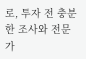로, 투자 전 충분한 조사와 전문가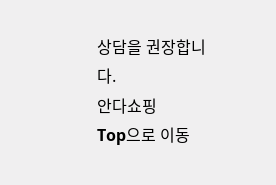상담을 권장합니다.
안다쇼핑
Top으로 이동